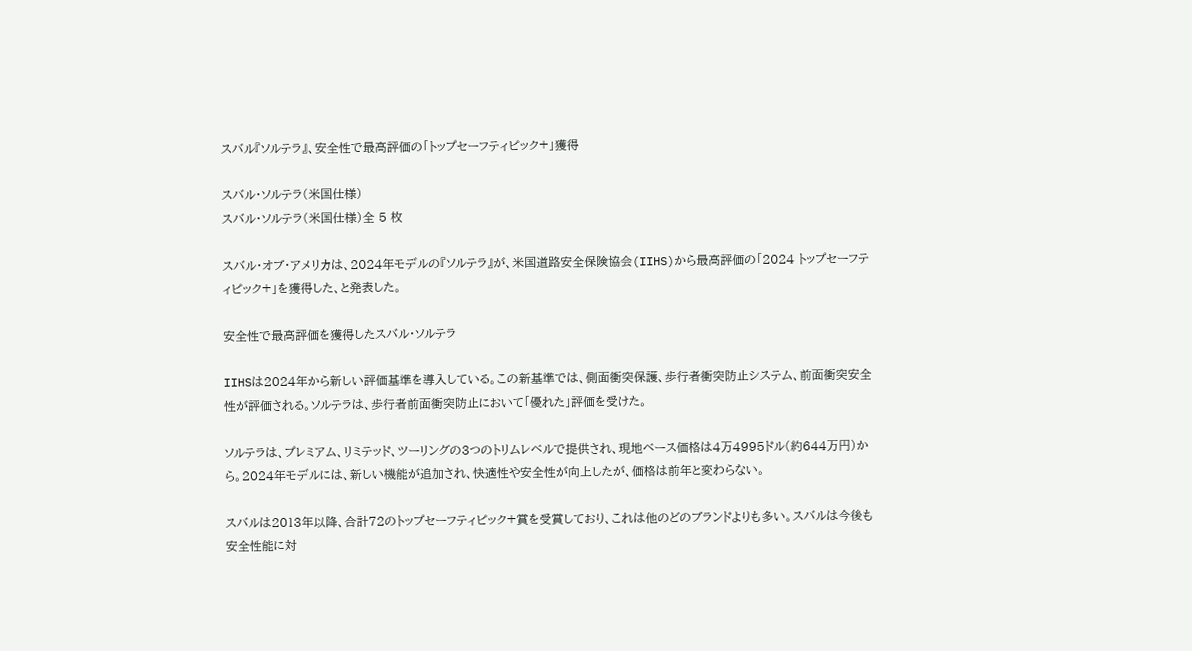スバル『ソルテラ』、安全性で最高評価の「トップセーフティピック+」獲得

スバル・ソルテラ(米国仕様)
スバル・ソルテラ(米国仕様)全 5 枚

スバル・オブ・アメリカは、2024年モデルの『ソルテラ』が、米国道路安全保険協会(IIHS)から最高評価の「2024 トップセーフティピック+」を獲得した、と発表した。

安全性で最高評価を獲得したスバル・ソルテラ

IIHSは2024年から新しい評価基準を導入している。この新基準では、側面衝突保護、歩行者衝突防止システム、前面衝突安全性が評価される。ソルテラは、歩行者前面衝突防止において「優れた」評価を受けた。

ソルテラは、プレミアム、リミテッド、ツーリングの3つのトリムレベルで提供され、現地ベース価格は4万4995ドル(約644万円)から。2024年モデルには、新しい機能が追加され、快適性や安全性が向上したが、価格は前年と変わらない。

スバルは2013年以降、合計72のトップセーフティピック+賞を受賞しており、これは他のどのブランドよりも多い。スバルは今後も安全性能に対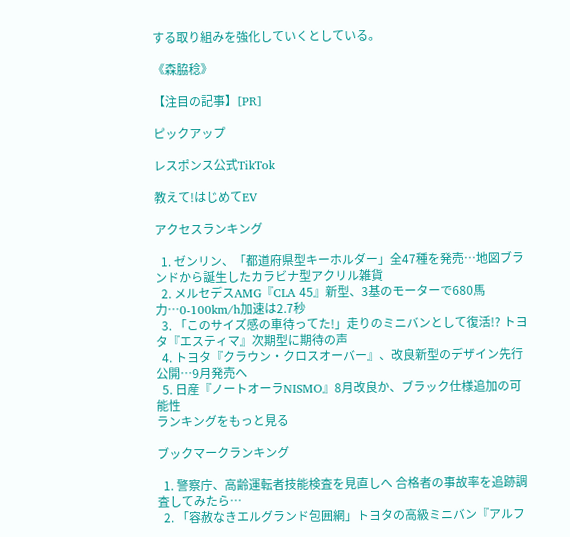する取り組みを強化していくとしている。

《森脇稔》

【注目の記事】[PR]

ピックアップ

レスポンス公式TikTok

教えて!はじめてEV

アクセスランキング

  1. ゼンリン、「都道府県型キーホルダー」全47種を発売…地図ブランドから誕生したカラビナ型アクリル雑貨
  2. メルセデスAMG『CLA 45』新型、3基のモーターで680馬力…0-100km/h加速は2.7秒
  3. 「このサイズ感の車待ってた!」走りのミニバンとして復活!? トヨタ『エスティマ』次期型に期待の声
  4. トヨタ『クラウン・クロスオーバー』、改良新型のデザイン先行公開…9月発売へ
  5. 日産『ノートオーラNISMO』8月改良か、ブラック仕様追加の可能性
ランキングをもっと見る

ブックマークランキング

  1. 警察庁、高齢運転者技能検査を見直しへ 合格者の事故率を追跡調査してみたら…
  2. 「容赦なきエルグランド包囲網」トヨタの高級ミニバン『アルフ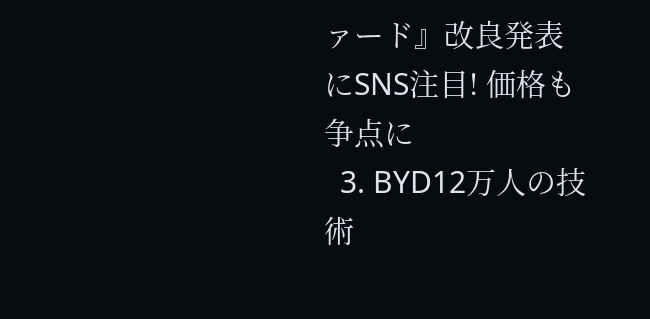ァード』改良発表にSNS注目! 価格も争点に
  3. BYD12万人の技術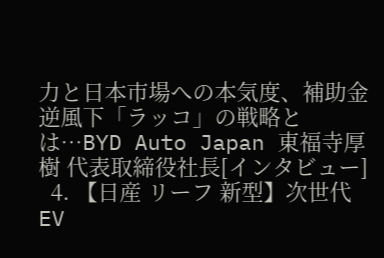力と日本市場への本気度、補助金逆風下「ラッコ」の戦略とは…BYD Auto Japan 東福寺厚樹 代表取締役社長[インタビュー]
  4. 【日産 リーフ 新型】次世代EV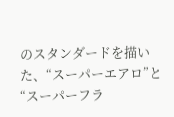のスタンダードを描いた、“スーパーエアロ”と“スーパーフラ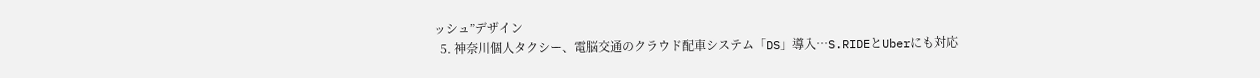ッシュ”デザイン
  5. 神奈川個人タクシー、電脳交通のクラウド配車システム「DS」導入…S.RIDEとUberにも対応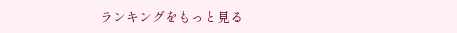ランキングをもっと見る